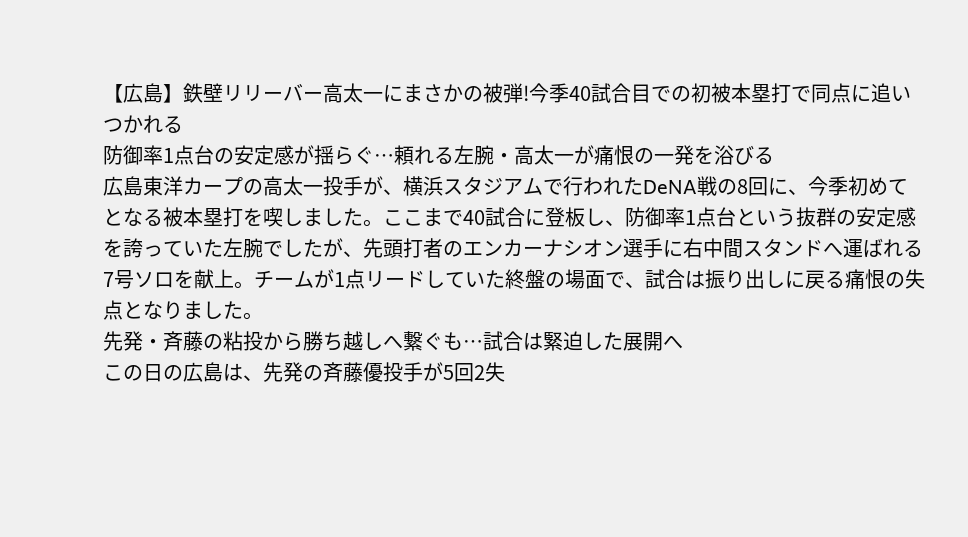【広島】鉄壁リリーバー高太一にまさかの被弾!今季40試合目での初被本塁打で同点に追いつかれる
防御率1点台の安定感が揺らぐ…頼れる左腕・高太一が痛恨の一発を浴びる
広島東洋カープの高太一投手が、横浜スタジアムで行われたDeNA戦の8回に、今季初めてとなる被本塁打を喫しました。ここまで40試合に登板し、防御率1点台という抜群の安定感を誇っていた左腕でしたが、先頭打者のエンカーナシオン選手に右中間スタンドへ運ばれる7号ソロを献上。チームが1点リードしていた終盤の場面で、試合は振り出しに戻る痛恨の失点となりました。
先発・斉藤の粘投から勝ち越しへ繋ぐも…試合は緊迫した展開へ
この日の広島は、先発の斉藤優投手が5回2失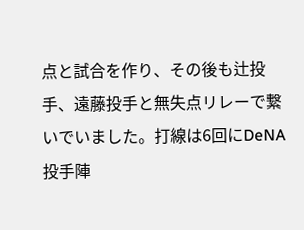点と試合を作り、その後も辻投手、遠藤投手と無失点リレーで繋いでいました。打線は6回にDeNA投手陣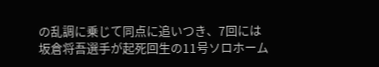の乱調に乗じて同点に追いつき、7回には坂倉将吾選手が起死回生の11号ソロホーム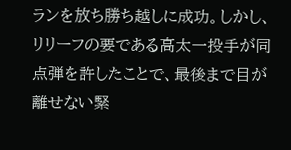ランを放ち勝ち越しに成功。しかし、リリーフの要である高太一投手が同点弾を許したことで、最後まで目が離せない緊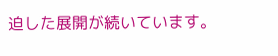迫した展開が続いています。